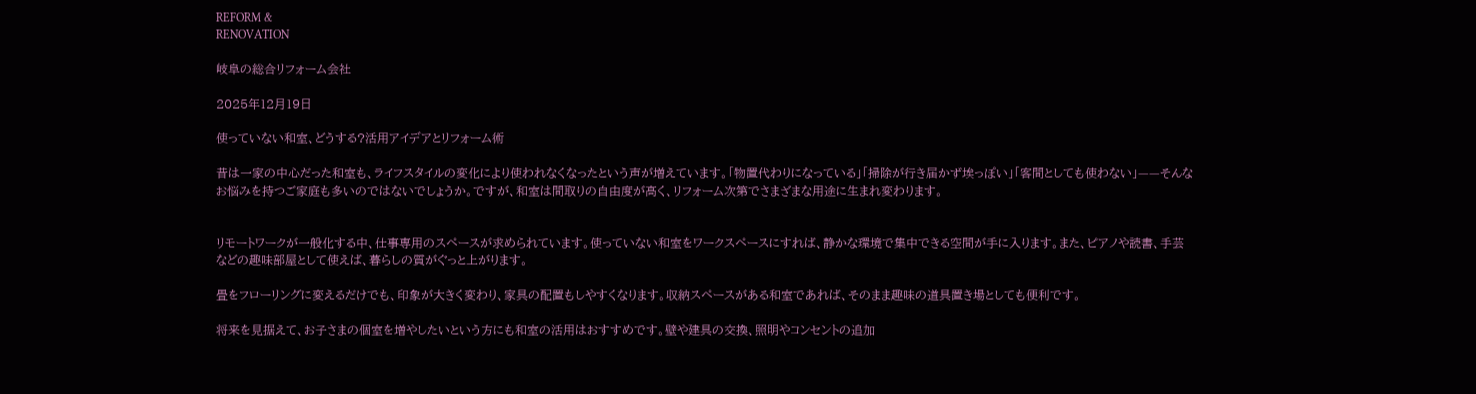REFORM &
RENOVATION

岐阜の総合リフォーム会社

2025年12月19日

使っていない和室、どうする?活用アイデアとリフォーム術

昔は一家の中心だった和室も、ライフスタイルの変化により使われなくなったという声が増えています。「物置代わりになっている」「掃除が行き届かず埃っぽい」「客間としても使わない」——そんなお悩みを持つご家庭も多いのではないでしょうか。ですが、和室は間取りの自由度が高く、リフォーム次第でさまざまな用途に生まれ変わります。


リモートワークが一般化する中、仕事専用のスペースが求められています。使っていない和室をワークスペースにすれば、静かな環境で集中できる空間が手に入ります。また、ピアノや読書、手芸などの趣味部屋として使えば、暮らしの質がぐっと上がります。

畳をフローリングに変えるだけでも、印象が大きく変わり、家具の配置もしやすくなります。収納スペースがある和室であれば、そのまま趣味の道具置き場としても便利です。

将来を見据えて、お子さまの個室を増やしたいという方にも和室の活用はおすすめです。壁や建具の交換、照明やコンセントの追加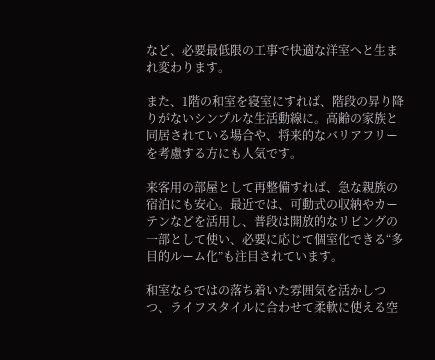など、必要最低限の工事で快適な洋室へと生まれ変わります。

また、1階の和室を寝室にすれば、階段の昇り降りがないシンプルな生活動線に。高齢の家族と同居されている場合や、将来的なバリアフリーを考慮する方にも人気です。

来客用の部屋として再整備すれば、急な親族の宿泊にも安心。最近では、可動式の収納やカーテンなどを活用し、普段は開放的なリビングの一部として使い、必要に応じて個室化できる“多目的ルーム化”も注目されています。

和室ならではの落ち着いた雰囲気を活かしつつ、ライフスタイルに合わせて柔軟に使える空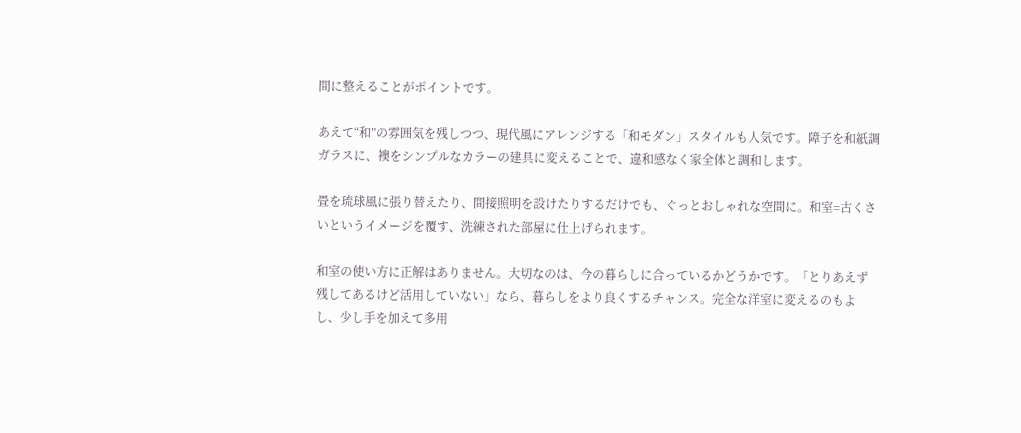間に整えることがポイントです。

あえて“和”の雰囲気を残しつつ、現代風にアレンジする「和モダン」スタイルも人気です。障子を和紙調ガラスに、襖をシンプルなカラーの建具に変えることで、違和感なく家全体と調和します。

畳を琉球風に張り替えたり、間接照明を設けたりするだけでも、ぐっとおしゃれな空間に。和室=古くさいというイメージを覆す、洗練された部屋に仕上げられます。

和室の使い方に正解はありません。大切なのは、今の暮らしに合っているかどうかです。「とりあえず残してあるけど活用していない」なら、暮らしをより良くするチャンス。完全な洋室に変えるのもよし、少し手を加えて多用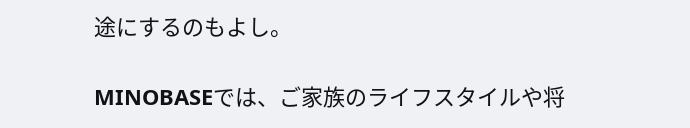途にするのもよし。

MINOBASEでは、ご家族のライフスタイルや将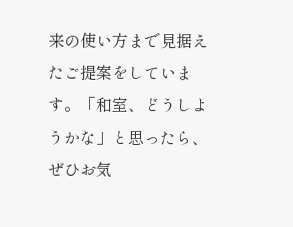来の使い方まで見据えたご提案をしています。「和室、どうしようかな」と思ったら、ぜひお気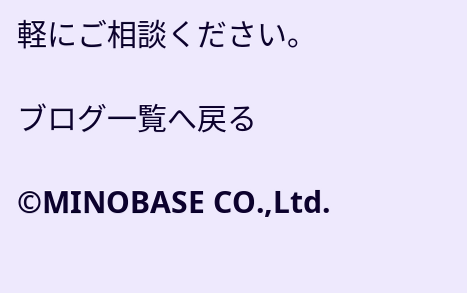軽にご相談ください。

ブログ一覧へ戻る

©MINOBASE CO.,Ltd.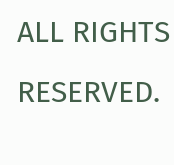ALL RIGHTS RESERVED.